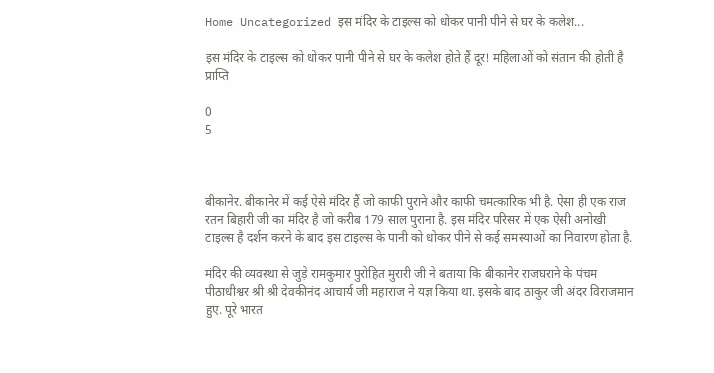Home Uncategorized इस मंदिर के टाइल्स को धोकर पानी पीने से घर के कलेश...

इस मंदिर के टाइल्स को धोकर पानी पीने से घर के कलेश होते हैं दूर! महिलाओं को संतान की होती है प्राप्ति

0
5



बीकानेर. बीकानेर में कई ऐसे मंदिर हैं जो काफी पुराने और काफी चमत्कारिक भी है. ऐसा ही एक राज रतन बिहारी जी का मंदिर है जो करीब 179 साल पुराना है. इस मंदिर परिसर में एक ऐसी अनोखी टाइल्स है दर्शन करने के बाद इस टाइल्स के पानी को धोकर पीने से कई समस्याओं का निवारण होता है.

मंदिर की व्यवस्था से जुड़े रामकुमार पुरोहित मुरारी जी ने बताया कि बीकानेर राजघराने के पंचम पीठाधीश्वर श्री श्री देवकीनंद आचार्य जी महाराज ने यज्ञ किया था. इसके बाद ठाकुर जी अंदर विराजमान हुए. पूरे भारत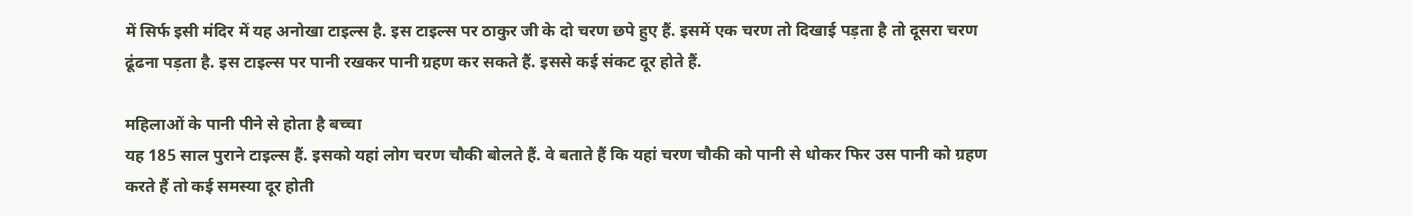में सिर्फ इसी मंदिर में यह अनोखा टाइल्स है. इस टाइल्स पर ठाकुर जी के दो चरण छपे हुए हैं. इसमें एक चरण तो दिखाई पड़ता है तो दूसरा चरण ढूंढना पड़ता है. इस टाइल्स पर पानी रखकर पानी ग्रहण कर सकते हैं. इससे कई संकट दूर होते हैं.

महिलाओं के पानी पीने से होता है बच्चा
यह 185 साल पुराने टाइल्स हैं. इसको यहां लोग चरण चौकी बोलते हैं. वे बताते हैं कि यहां चरण चौकी को पानी से धोकर फिर उस पानी को ग्रहण करते हैं तो कई समस्या दूर होती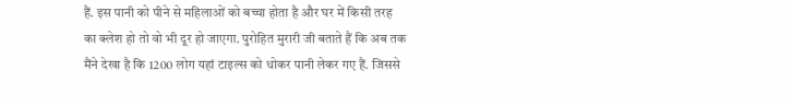हैं. इस पानी को पीने से महिलाओं को बच्चा होता है और घर में किसी तरह का क्लेश हो तो वो भी दूर हो जाएगा. पुरोहित मुरारी जी बताते हैं कि अब तक मैंने देखा है कि 1200 लोग यहां टाइल्स को धोकर पानी लेकर गए हैं. जिससे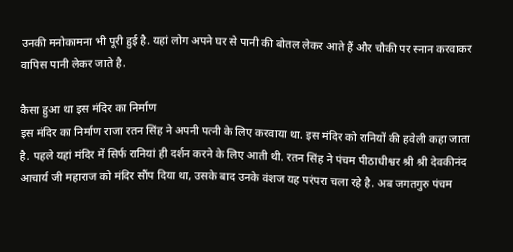उनकी मनोकामना भी पूरी हुई है. यहां लोग अपने घर से पानी की बोतल लेकर आते हैं और चौकी पर स्नान करवाकर वापिस पानी लेकर जाते है.

कैसा हुआ था इस मंदिर का निर्माण
इस मंदिर का निर्माण राजा रतन सिंह ने अपनी पत्नी के लिए करवाया था. इस मंदिर को रानियों की हवेली कहा जाता है. पहले यहां मंदिर में सिर्फ रानियां ही दर्शन करने के लिए आती थी. रतन सिंह ने पंचम पीठाधीश्वर श्री श्री देवकीनंद आचार्य जी महाराज को मंदिर सौंप दिया था, उसके बाद उनके वंशज यह परंपरा चला रहे है. अब जगतगुरु पंचम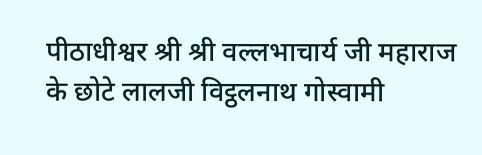पीठाधीश्वर श्री श्री वल्लभाचार्य जी महाराज के छोटे लालजी विट्ठलनाथ गोस्वामी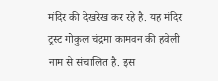मंदिर की देखरेख कर रहे है. यह मंदिर ट्रस्ट गोकुल चंद्रमा कामवन की हवेली नाम से संचालित है. इस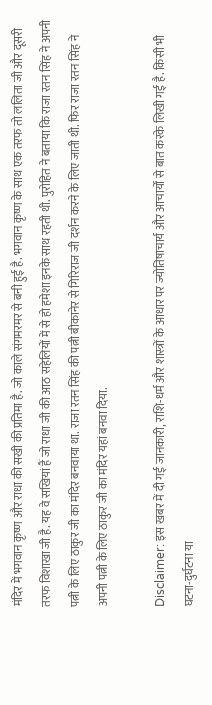मंदिर में भगवान कृष्ण और राधा की सखी की प्रतिमा है. जो काले संगमरमर से बनी हुई है. भगवान कृष्ण के साथ एक तरफ तो ललिता जी और दूसरी तरफ विशाखा जी है. यह वे सखियां हैं जो राधा जी की आठ सहेलियों में से हो हमेशा इनके साथ रहती थी. पुरोहित ने बताया कि राजा रतन सिंह ने अपनी पत्नी के लिए ठाकुर जी का मंदिर बनवाया था. राजा रतन सिंह की पत्नी बीकानेर से गिरिराज जी दर्शन करने के लिए जाती थी. फिर राजा रतन सिंह ने अपनी पत्नी के लिए ठाकुर जी का मंदिर यहां बनवा दिया.

Disclaimer: इस खबर में दी गई जानकारी, राशि-धर्म और शास्त्रों के आधार पर ज्योतिषाचार्य और आचार्यों से बात करके लिखी गई है. किसी भी घटना-दुर्घटना या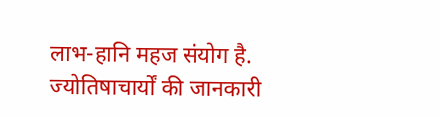लाभ-हानि महज संयोग है. ज्योतिषाचार्यों की जानकारी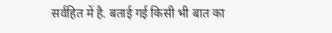सर्वहित में है. बताई गई किसी भी बात का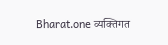Bharat.one व्यक्तिगत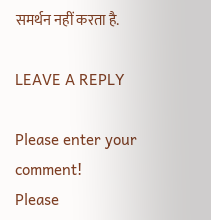समर्थन नहीं करता है.

LEAVE A REPLY

Please enter your comment!
Please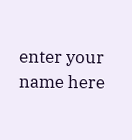enter your name here